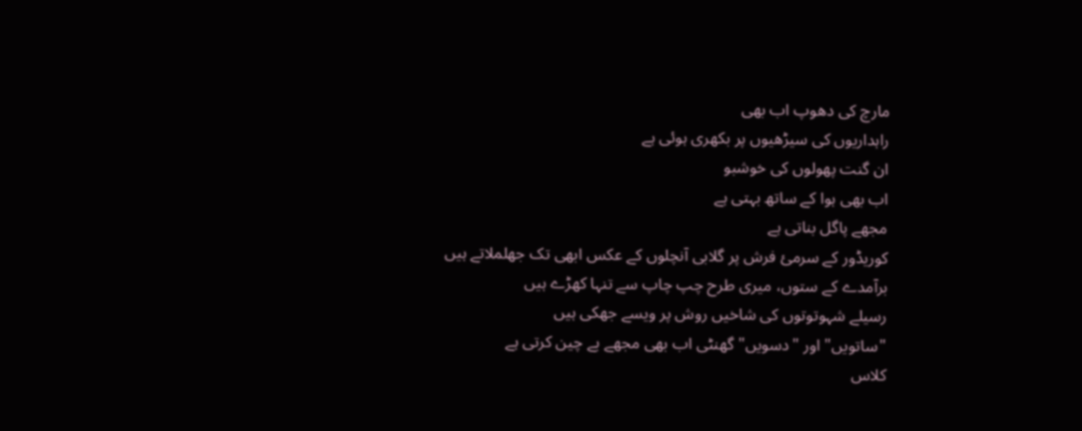مارچ کی دھوپ اب بھی
راہداریوں کی سیڑھیوں پر بکھری ہوئی ہے
ان گنت پھولوں کی خوشبو
اب بھی ہوا کے ساتھ بہتی ہے
مجھے پاگل بناتی ہے
کوریڈور کے سرمئ فرش پر گلابی آنچلوں کے عکس ابھی تک جھلملاتے ہیں
برآمدے کے ستوں، میری طرح چپ چاپ سے تنہا کھڑے ہیں
رسیلے شہوتوتوں کی شاخیں روش پر ویسے جھکی ہیں
"ساتویں" اور "دسویں" گھنٹی اب بھی مجھے بے چین کرتی ہے
کلاس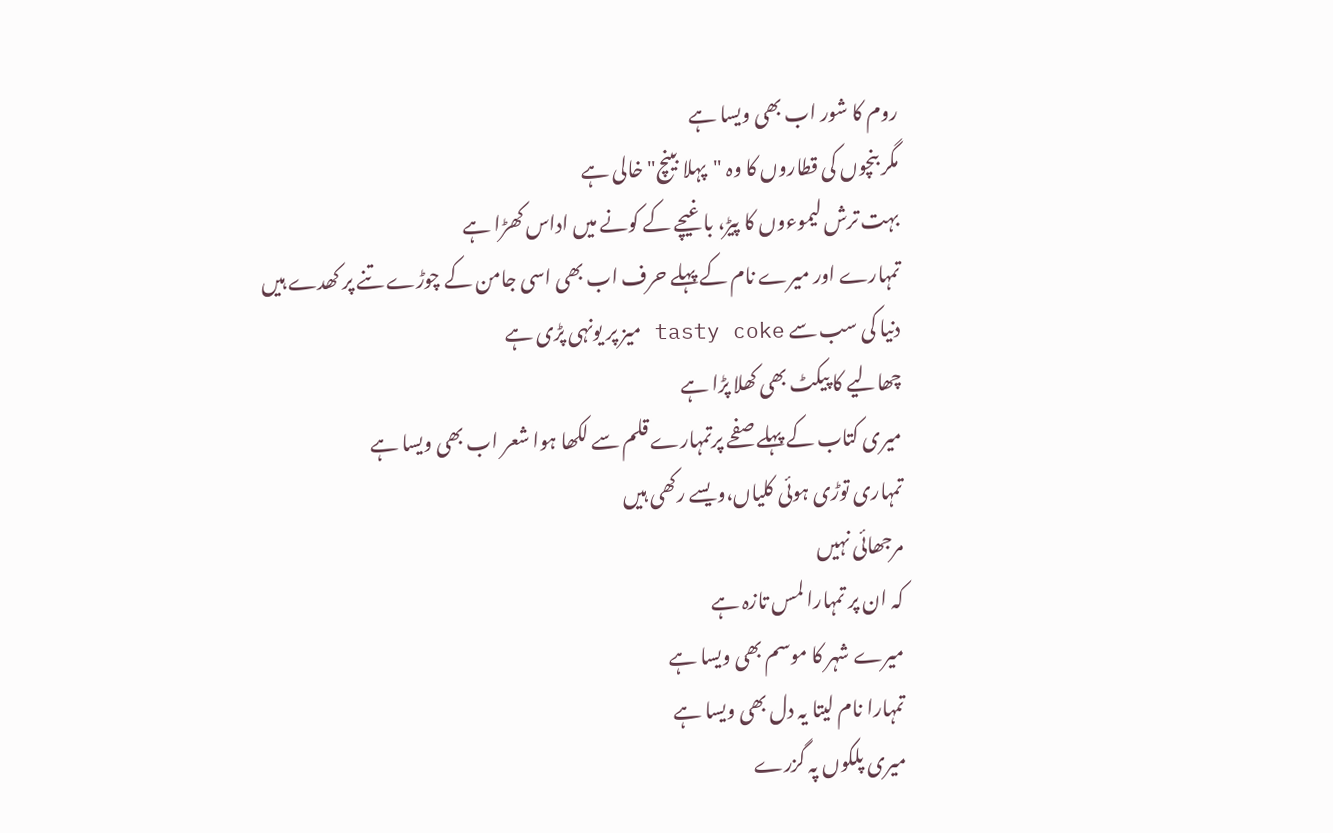روم کا شور اب بھی ویسا ہے
مگر بنچوں کی قطاروں کا وہ "پہلا بینچ" خالی ہے
بہت ترش لیموءوں کا پیڑ، باغیچے کے کونے میں اداس کھڑا ہے
تمہارے اور میرے نام کے پہلے حرف اب بھی اسی جامن کے چوڑے تنے پر کھدے ہیں
دنیا کی سب سے tasty coke میز پر یونہی پڑی ہے
چھالیے کا پیکٹ بھی کھلا پڑا ہے
میری کتاب کے پہلے صفحے پرتمہارے قلم سے لکھا ہوا شعر اب بھی ویسا ہے
تمہاری توڑی ہوئی کلیاں،ویسے رکھی ہیں
مرجھائی نہیں
کہ ان پر تمہارا لمس تازہ ہے
میرے شہر کا موسم بھی ویسا ہے
تمہارا نام لیتا یہ دل بھی ویسا ہے
میری پلکوں پہ گزرے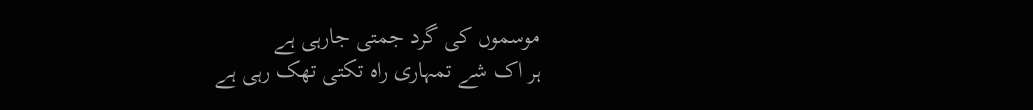موسموں کی گرد جمتی جارہی ہے
ہر اک شے تمہاری راہ تکتی تھک رہی ہے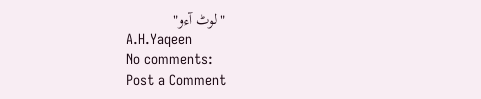"لوٹ آءو"
A.H.Yaqeen
No comments:
Post a Comment